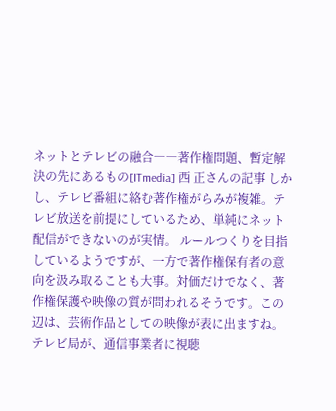ネットとテレビの融合――著作権問題、暫定解決の先にあるもの[ITmedia] 西 正さんの記事 しかし、テレビ番組に絡む著作権がらみが複雑。テレビ放送を前提にしているため、単純にネット配信ができないのが実情。 ルールつくりを目指しているようですが、一方で著作権保有者の意向を汲み取ることも大事。対価だけでなく、著作権保護や映像の質が問われるそうです。この辺は、芸術作品としての映像が表に出ますね。 テレビ局が、通信事業者に視聴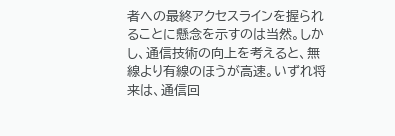者への最終アクセスラインを握られることに懸念を示すのは当然。しかし、通信技術の向上を考えると、無線より有線のほうが高速。いずれ将来は、通信回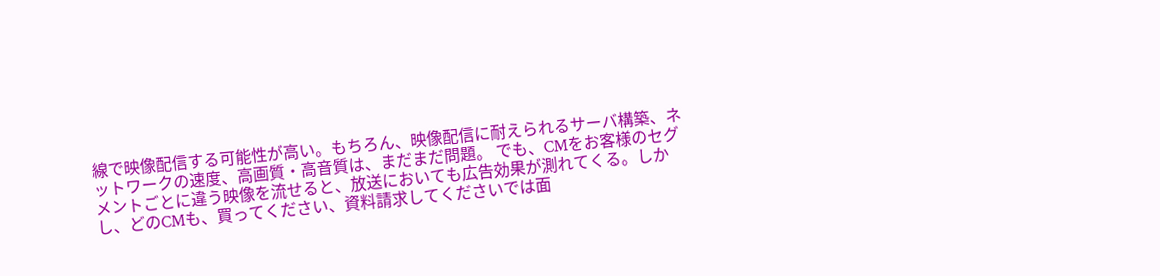線で映像配信する可能性が高い。もちろん、映像配信に耐えられるサーバ構築、ネットワークの速度、高画質・高音質は、まだまだ問題。 でも、CMをお客様のセグメントごとに違う映像を流せると、放送においても広告効果が測れてくる。しかし、どのCMも、買ってください、資料請求してくださいでは面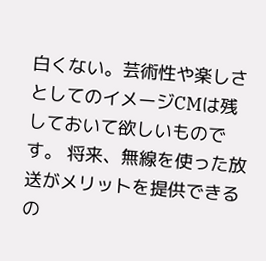白くない。芸術性や楽しさとしてのイメージCMは残しておいて欲しいものです。 将来、無線を使った放送がメリットを提供できるの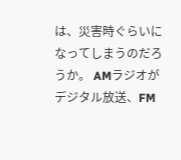は、災害時ぐらいになってしまうのだろうか。 AMラジオがデジタル放送、FM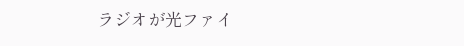ラジオが光ファイ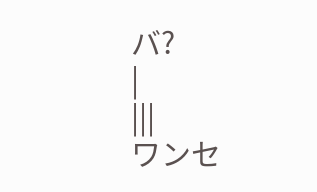バ?
|
|||
ワンセ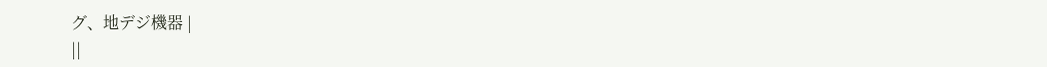グ、地デジ機器 |
||